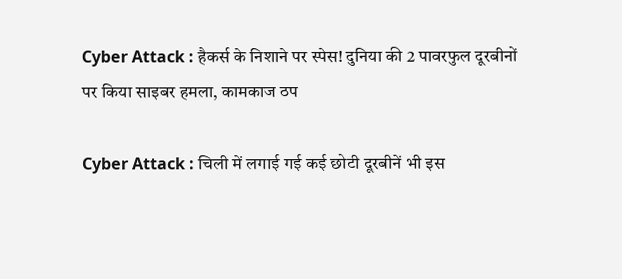Cyber Attack : हैकर्स के निशाने पर स्‍पेस! दुनिया की 2 पावरफुल दूरबीनों पर किया साइबर हमला, कामकाज ठप

Cyber Attack : चिली में लगाई गई कई छोटी दूरबीनें भी इस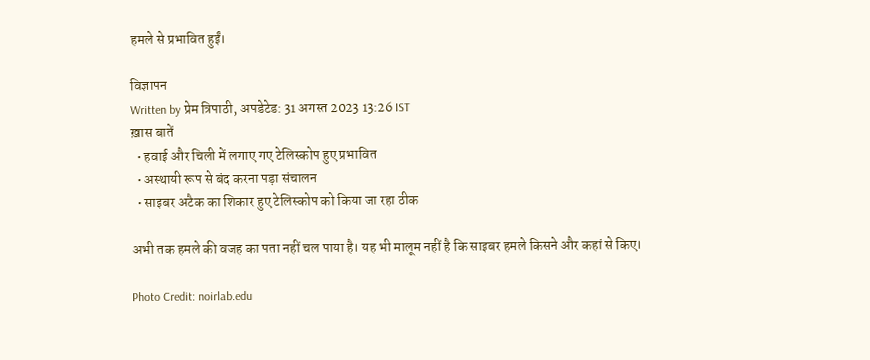हमले से प्रभावित हुईं।

विज्ञापन
Written by प्रेम त्रिपाठी, अपडेटेड: 31 अगस्त 2023 13:26 IST
ख़ास बातें
  • हवाई और चिली में लगाए गए टेल‍िस्‍कोप हुए प्रभावित
  • अस्‍थायी रूप से बंद करना पड़ा संचालन
  • साइबर अटैक का शिकार हुए टेल‍िस्‍कोप को किया जा रहा ठीक

अभी तक हमले की वजह का पता नहीं चल पाया है। यह भी मालूम नहीं है कि साइबर हमले किसने और कहां से किए।

Photo Credit: noirlab.edu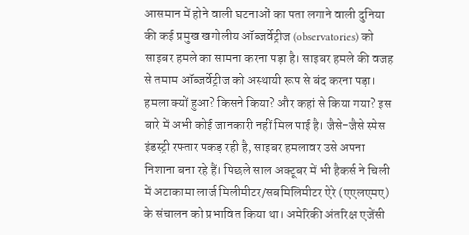आसमान में होने वाली घटनाओं का पता लगाने वाली दुनिया की कई प्रमुख खगोलीय ऑब्‍जर्वेट्रीज (observatories) को साइबर हमले का सामना करना पड़ा है। साइबर हमले की वजह से तमाम ऑब्‍जर्वेट्रीज को अस्‍थायी रूप से बंद करना पड़ा। हमला क्‍यों हुआ? किसने किया? और कहां से किया गया? इस बारे में अभी कोई जानकारी नहीं मिल पाई है। जैसे-जैसे स्‍पेस इंडस्‍ट्री रफ्तार पकड़ रही है, साइबर हमलावर उसे अपना निशाना बना रहे हैं। पिछले साल अक्‍टूबर में भी हैकर्स ने चिली में अटाकामा लार्ज मिलीमीटर/सबमिलिमीटर ऐरे (एएलएमए) के संचालन को प्रभावित किया था। अमेरिकी अंतरिक्ष एजेंसी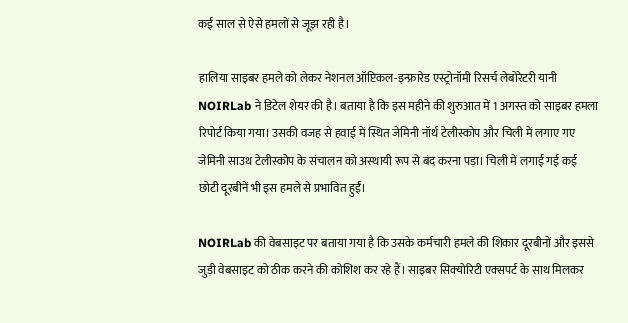कई साल से ऐसे हमलों से जूझ रही है।

हालिया साइबर हमले को लेकर नेशनल ऑप्टिकल-इन्फ्रारेड एस्ट्रोनॉमी रिसर्च लेबोरेटरी यानी NOIRLab ने डिटेल शेयर की है। बताया है कि इस महीने की शुरुआत में 1 अगस्‍त को साइबर हमला रिपोर्ट किया गया। उसकी वजह से हवाई में स्थित जेमिनी नॉर्थ टेलीस्कोप और चिली में लगाए गए जेमिनी साउथ टेलीस्कोप के संचालन को अस्‍थायी रूप से बंद करना पड़ा। चिली में लगाई गई कई छोटी दूरबीनें भी इस हमले से प्रभावित हुईं।

NOIRLab की वेबसाइट पर बताया गया है कि उसके कर्मचारी हमले की शिकार दूरबीनों और इससे जुड़ी वेबसाइट को ठीक करने की कोशिश कर रहे हैं। साइबर सिक्‍योरिटी एक्‍सपर्ट के साथ मिलकर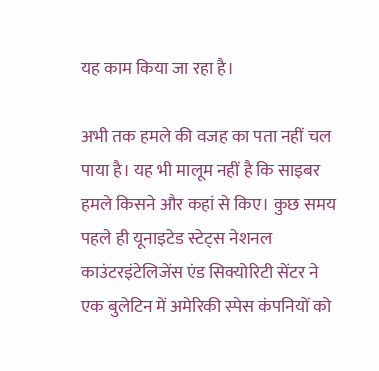यह काम किया जा रहा है।

अभी तक हमले की वजह का पता नहीं चल पाया है। यह भी मालूम नहीं है कि साइबर हमले किसने और कहां से किए। कुछ समय पहले ही यूनाइटेड स्टेट्स नेशनल काउंटरइंटेलिजेंस एंड सिक्योरिटी सेंटर ने एक बुलेटिन में अमेरिकी स्‍पेस कंपनियों को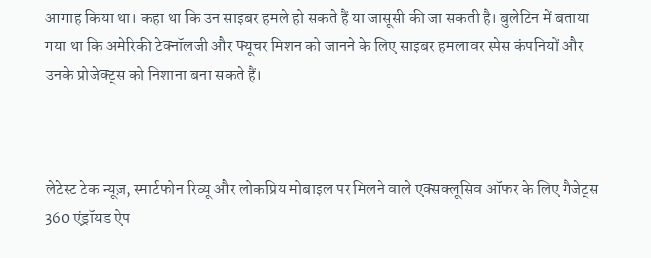आगाह किया था। कहा था कि उन साइबर हमले हो सकते हैं या जासूसी की जा सकती है। बुलेटिन में बताया गया था कि अमेरिकी टेक्‍नॉलजी और फ्यूचर मिशन को जानने के लिए साइबर हमलावर स्‍पेस कंपनियों और उनके प्रोजेक्‍ट्स को निशाना बना सकते हैं।



लेटेस्ट टेक न्यूज़, स्मार्टफोन रिव्यू और लोकप्रिय मोबाइल पर मिलने वाले एक्सक्लूसिव ऑफर के लिए गैजेट्स 360 एंड्रॉयड ऐप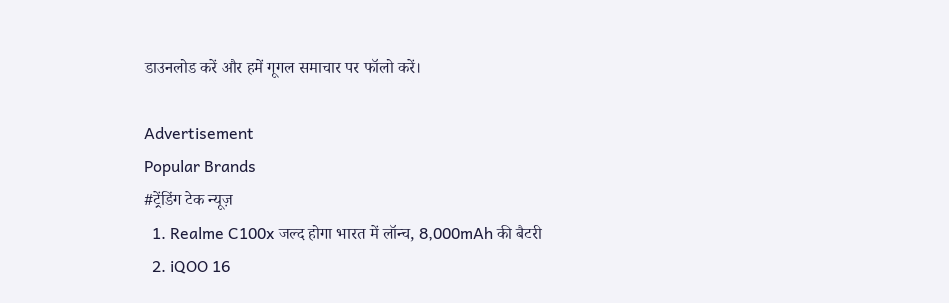डाउनलोड करें और हमें गूगल समाचार पर फॉलो करें।

Advertisement
Popular Brands
#ट्रेंडिंग टेक न्यूज़
  1. Realme C100x जल्द होगा भारत में लॉन्च, 8,000mAh की बैटरी
  2. iQOO 16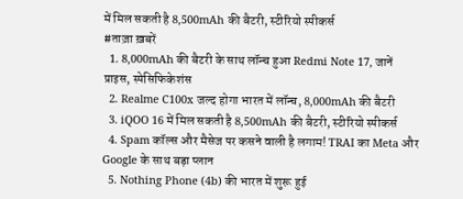में मिल सकती है 8,500mAh की बैटरी, स्टीरियो स्पीकर्स
#ताज़ा ख़बरें
  1. 8,000mAh की बैटरी के साथ लॉन्च हुआ Redmi Note 17, जानें प्राइस, स्पेसिफिकेशंस
  2. Realme C100x जल्द होगा भारत में लॉन्च, 8,000mAh की बैटरी
  3. iQOO 16 में मिल सकती है 8,500mAh की बैटरी, स्टीरियो स्पीकर्स
  4. Spam कॉल्स और मैसेज पर कसने वाली है लगाम! TRAI का Meta और Google के साथ बड़ा प्लान
  5. Nothing Phone (4b) की भारत में शुरू हुई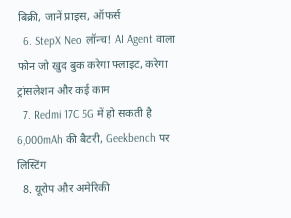बिक्री, जानें प्राइस, ऑफर्स
  6. StepX Neo लॉन्च! AI Agent वाला फोन जो खुद बुक करेगा फ्लाइट, करेगा ट्रांसलेशन और कई काम
  7. Redmi 17C 5G में हो सकती है 6,000mAh की बैटरी, Geekbench पर लिस्टिंग
  8. यूरोप और अमेरिकी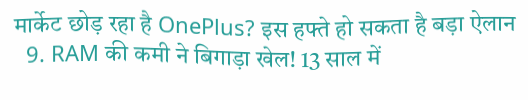मार्केट छोड़ रहा है OnePlus? इस हफ्ते हो सकता है बड़ा ऐलान
  9. RAM की कमी ने बिगाड़ा खेल! 13 साल में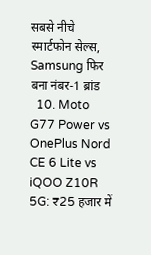सबसे नीचे स्मार्टफोन सेल्स, Samsung फिर बना नंबर-1 ब्रांड
  10. Moto G77 Power vs OnePlus Nord CE 6 Lite vs iQOO Z10R 5G: ₹25 हजार में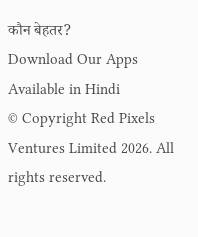कौन बेहतर?
Download Our Apps
Available in Hindi
© Copyright Red Pixels Ventures Limited 2026. All rights reserved.